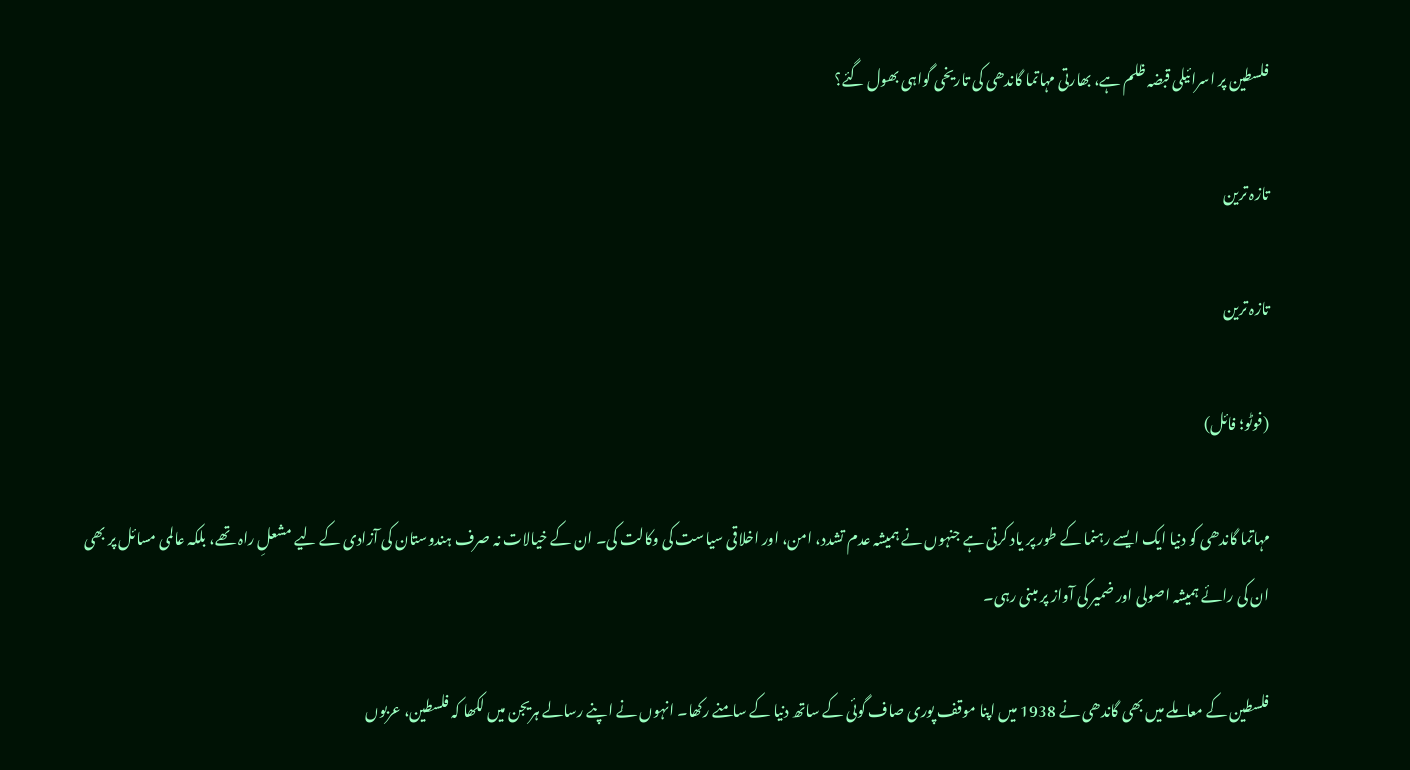فلسطین پر اسرائیلی قبضہ ظلم ہے، بھارتی مہاتما گاندھی کی تاریخی گواہی بھول گئے؟

تازہ ترین

تازہ ترین

(فوٹو؛ فائل)

مہاتما گاندھی کو دنیا ایک ایسے رہنما کے طور پر یاد کرتی ہے جنہوں نے ہمیشہ عدم تشدد، امن، اور اخلاقی سیاست کی وکالت کی۔ ان کے خیالات نہ صرف ہندوستان کی آزادی کے لیے مشعلِ راہ تھے، بلکہ عالمی مسائل پر بھی ان کی رائے ہمیشہ اصولی اور ضمیر کی آواز پر مبنی رہی۔

فلسطین کے معاملے میں بھی گاندھی نے 1938 میں اپنا موقف پوری صاف گوئی کے ساتھ دنیا کے سامنے رکھا۔ انہوں نے اپنے رسالے ہریجن میں لکھا کہ فلسطین، عربوں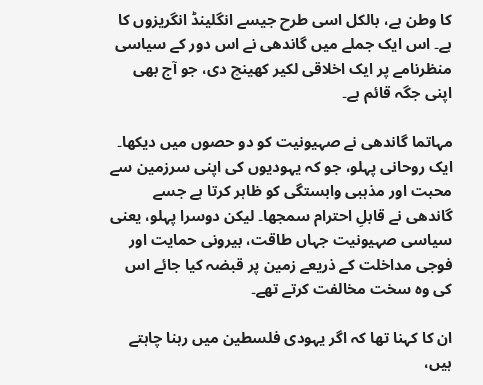کا وطن ہے، بالکل اسی طرح جیسے انگلینڈ انگریزوں کا ہے۔ اس ایک جملے میں گاندھی نے اس دور کے سیاسی منظرنامے پر ایک اخلاقی لکیر کھینچ دی، جو آج بھی اپنی جگہ قائم ہے۔

مہاتما گاندھی نے صہیونیت کو دو حصوں میں دیکھا۔ ایک روحانی پہلو، جو کہ یہودیوں کی اپنی سرزمین سے محبت اور مذہبی وابستگی کو ظاہر کرتا ہے جسے گاندھی نے قابلِ احترام سمجھا۔ لیکن دوسرا پہلو، یعنی سیاسی صہیونیت جہاں طاقت، بیرونی حمایت اور فوجی مداخلت کے ذریعے زمین پر قبضہ کیا جائے اس کی وہ سخت مخالفت کرتے تھے۔

ان کا کہنا تھا کہ اگر یہودی فلسطین میں رہنا چاہتے ہیں،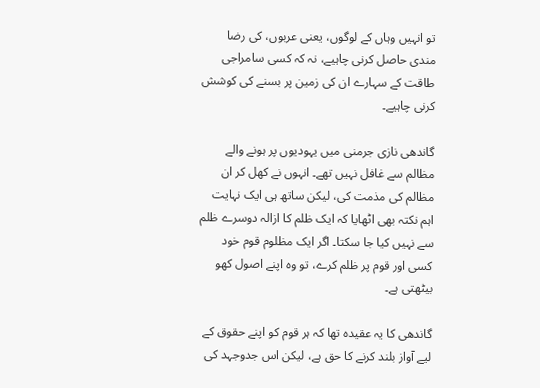تو انہیں وہاں کے لوگوں، یعنی عربوں، کی رضا مندی حاصل کرنی چاہیے، نہ کہ کسی سامراجی طاقت کے سہارے ان کی زمین پر بسنے کی کوشش کرنی چاہیے۔

گاندھی نازی جرمنی میں یہودیوں پر ہونے والے مظالم سے غافل نہیں تھے۔ انہوں نے کھل کر ان مظالم کی مذمت کی، لیکن ساتھ ہی ایک نہایت اہم نکتہ بھی اٹھایا کہ ایک ظلم کا ازالہ دوسرے ظلم سے نہیں کیا جا سکتا۔ اگر ایک مظلوم قوم خود کسی اور قوم پر ظلم کرے، تو وہ اپنے اصول کھو بیٹھتی ہے۔

گاندھی کا یہ عقیدہ تھا کہ ہر قوم کو اپنے حقوق کے لیے آواز بلند کرنے کا حق ہے، لیکن اس جدوجہد کی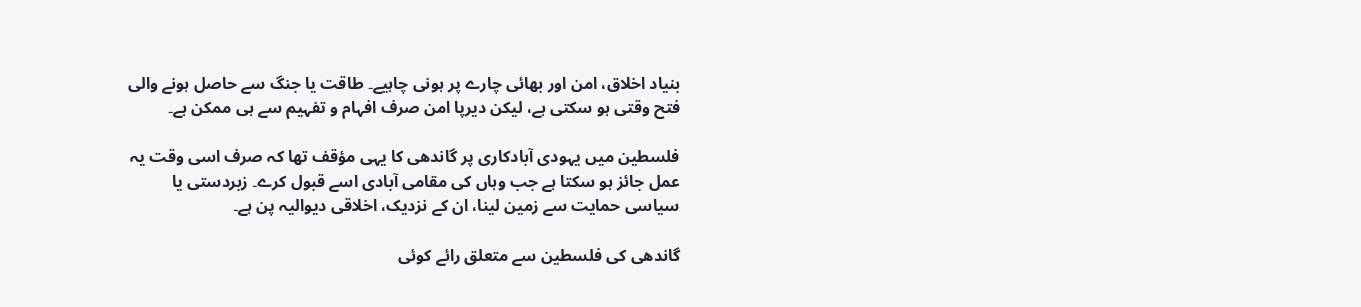بنیاد اخلاق، امن اور بھائی چارے پر ہونی چاہیے۔ طاقت یا جنگ سے حاصل ہونے والی فتح وقتی ہو سکتی ہے، لیکن دیرپا امن صرف افہام و تفہیم سے ہی ممکن ہے۔

فلسطین میں یہودی آبادکاری پر گاندھی کا یہی مؤقف تھا کہ صرف اسی وقت یہ عمل جائز ہو سکتا ہے جب وہاں کی مقامی آبادی اسے قبول کرے۔ زبردستی یا سیاسی حمایت سے زمین لینا، ان کے نزدیک، اخلاقی دیوالیہ پن ہے۔

گاندھی کی فلسطین سے متعلق رائے کوئی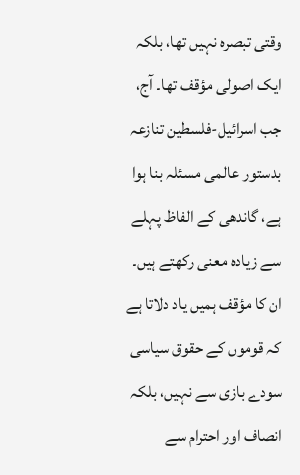وقتی تبصرہ نہیں تھا، بلکہ ایک اصولی مؤقف تھا۔ آج، جب اسرائیل-فلسطین تنازعہ بدستور عالمی مسئلہ بنا ہوا ہے، گاندھی کے الفاظ پہلے سے زیادہ معنی رکھتے ہیں۔ ان کا مؤقف ہمیں یاد دلاتا ہے کہ قوموں کے حقوق سیاسی سودے بازی سے نہیں، بلکہ انصاف اور احترام سے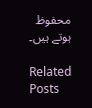محفوظ ہوتے ہیں۔

Related Posts